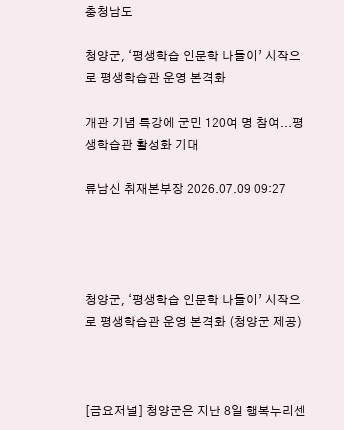충청남도

청양군, ‘평생학습 인문학 나들이’ 시작으로 평생학습관 운영 본격화

개관 기념 특강에 군민 120여 명 참여...평생학습관 활성화 기대

류남신 취재본부장 2026.07.09 09:27




청양군, ‘평생학습 인문학 나들이’ 시작으로 평생학습관 운영 본격화 (청양군 제공)



[금요저널] 청양군은 지난 8일 행복누리센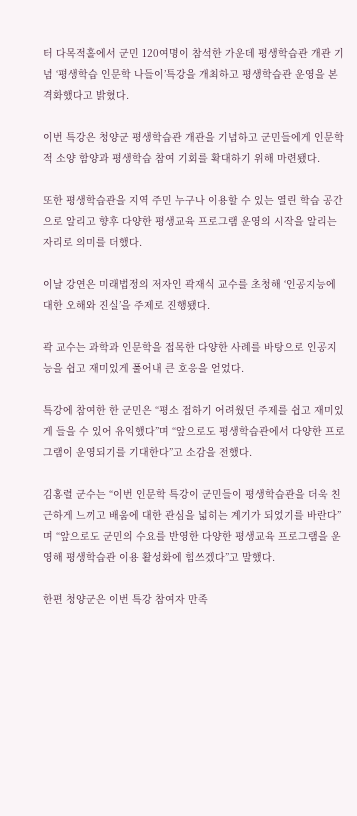터 다목적홀에서 군민 120여명이 참석한 가운데 평생학습관 개관 기념 ‘평생학습 인문학 나들이’특강을 개최하고 평생학습관 운영을 본격화했다고 밝혔다.

이번 특강은 청양군 평생학습관 개관을 기념하고 군민들에게 인문학적 소양 함양과 평생학습 참여 기회를 확대하기 위해 마련됐다.

또한 평생학습관을 지역 주민 누구나 이용할 수 있는 열린 학습 공간으로 알리고 향후 다양한 평생교육 프로그램 운영의 시작을 알리는 자리로 의미를 더했다.

이날 강연은 미래법정의 저자인 곽재식 교수를 초청해 ‘인공지능에 대한 오해와 진실’을 주제로 진행됐다.

곽 교수는 과학과 인문학을 접목한 다양한 사례를 바탕으로 인공지능을 쉽고 재미있게 풀어내 큰 호응을 얻었다.

특강에 참여한 한 군민은 “평소 접하기 어려웠던 주제를 쉽고 재미있게 들을 수 있어 유익했다”며 “앞으로도 평생학습관에서 다양한 프로그램이 운영되기를 기대한다”고 소감을 전했다.

김홍렬 군수는 “이번 인문학 특강이 군민들이 평생학습관을 더욱 친근하게 느끼고 배움에 대한 관심을 넓히는 계기가 되었기를 바란다”며 “앞으로도 군민의 수요를 반영한 다양한 평생교육 프로그램을 운영해 평생학습관 이용 활성화에 힘쓰겠다”고 말했다.

한편 청양군은 이번 특강 참여자 만족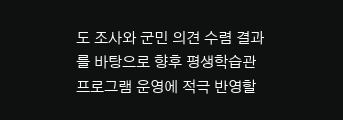도 조사와 군민 의견 수렴 결과를 바탕으로 향후 평생학습관 프로그램 운영에 적극 반영할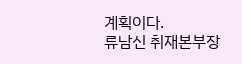계획이다.
류남신 취재본부장